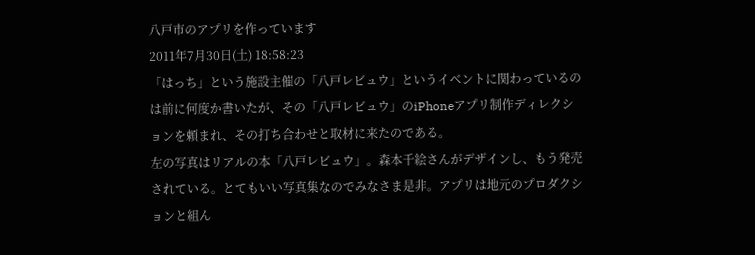八戸市のアプリを作っています
2011年7月30日(土) 18:58:23
「はっち」という施設主催の「八戸レビュウ」というイベントに関わっているのは前に何度か書いたが、その「八戸レビュウ」のiPhoneアプリ制作ディレクションを頼まれ、その打ち合わせと取材に来たのである。
左の写真はリアルの本「八戸レビュウ」。森本千絵さんがデザインし、もう発売されている。とてもいい写真集なのでみなさま是非。アプリは地元のプロダクションと組ん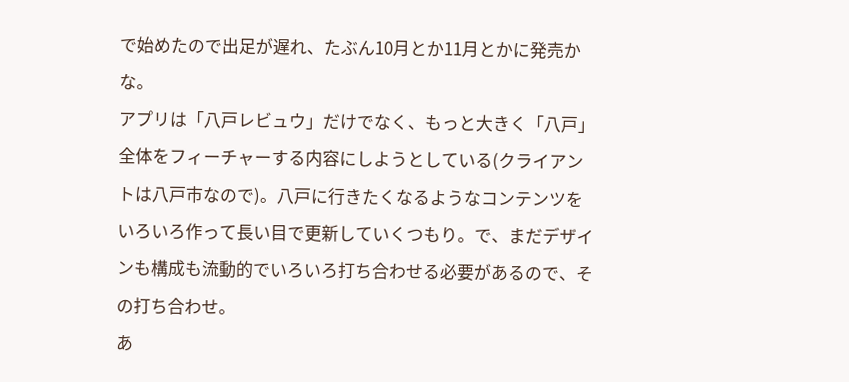で始めたので出足が遅れ、たぶん10月とか11月とかに発売かな。
アプリは「八戸レビュウ」だけでなく、もっと大きく「八戸」全体をフィーチャーする内容にしようとしている(クライアントは八戸市なので)。八戸に行きたくなるようなコンテンツをいろいろ作って長い目で更新していくつもり。で、まだデザインも構成も流動的でいろいろ打ち合わせる必要があるので、その打ち合わせ。
あ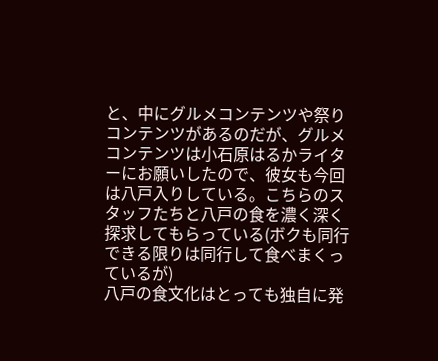と、中にグルメコンテンツや祭りコンテンツがあるのだが、グルメコンテンツは小石原はるかライターにお願いしたので、彼女も今回は八戸入りしている。こちらのスタッフたちと八戸の食を濃く深く探求してもらっている(ボクも同行できる限りは同行して食べまくっているが)
八戸の食文化はとっても独自に発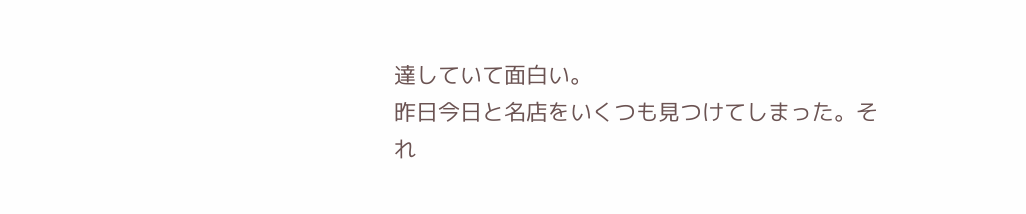達していて面白い。
昨日今日と名店をいくつも見つけてしまった。それ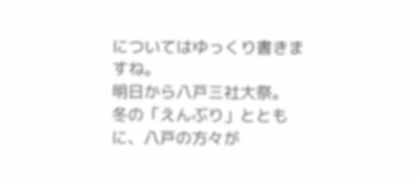についてはゆっくり書きますね。
明日から八戸三社大祭。
冬の「えんぶり」とともに、八戸の方々が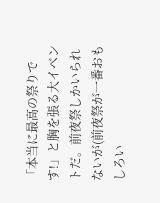「本当に最高の祭りです!」と胸を張る大イベントだ。前夜祭しかいられないが(前夜祭が一番おもしろい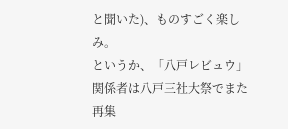と聞いた)、ものすごく楽しみ。
というか、「八戸レビュウ」関係者は八戸三社大祭でまた再集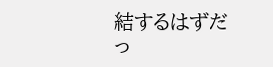結するはずだっ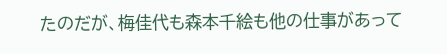たのだが、梅佳代も森本千絵も他の仕事があって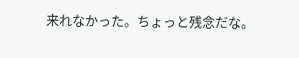来れなかった。ちょっと残念だな。